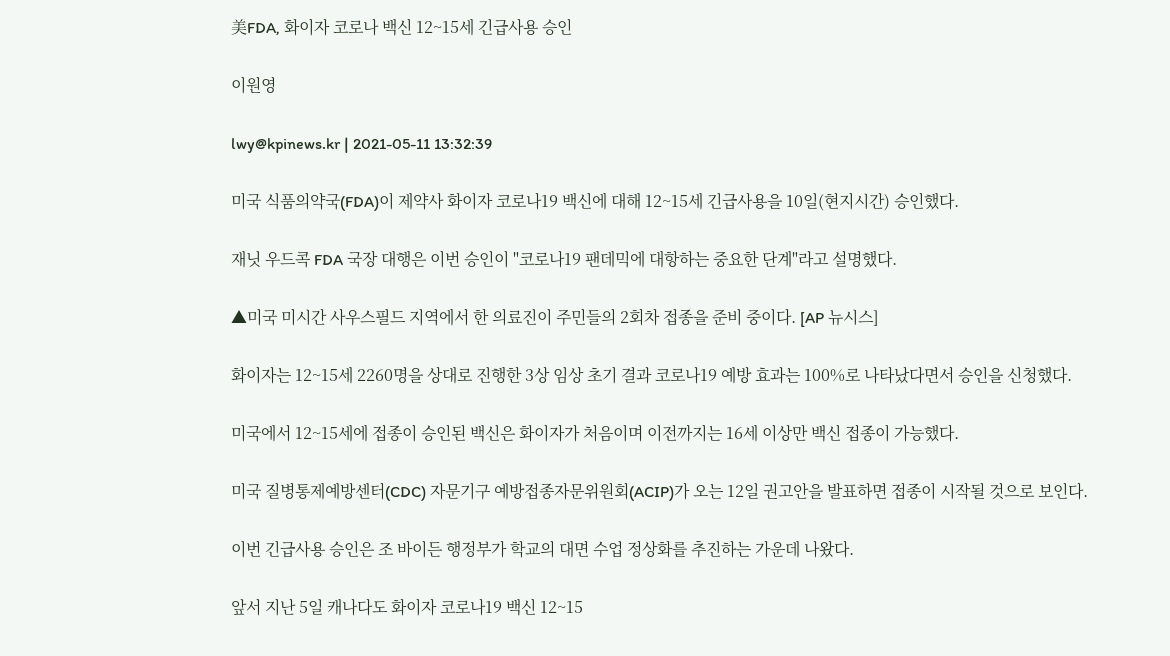美FDA, 화이자 코로나 백신 12~15세 긴급사용 승인

이원영

lwy@kpinews.kr | 2021-05-11 13:32:39

미국 식품의약국(FDA)이 제약사 화이자 코로나19 백신에 대해 12~15세 긴급사용을 10일(현지시간) 승인했다.

재닛 우드콕 FDA 국장 대행은 이번 승인이 "코로나19 팬데믹에 대항하는 중요한 단계"라고 설명했다.

▲미국 미시간 사우스필드 지역에서 한 의료진이 주민들의 2회차 접종을 준비 중이다. [AP 뉴시스]

화이자는 12~15세 2260명을 상대로 진행한 3상 임상 초기 결과 코로나19 예방 효과는 100%로 나타났다면서 승인을 신청했다.

미국에서 12~15세에 접종이 승인된 백신은 화이자가 처음이며 이전까지는 16세 이상만 백신 접종이 가능했다.

미국 질병통제예방센터(CDC) 자문기구 예방접종자문위원회(ACIP)가 오는 12일 권고안을 발표하면 접종이 시작될 것으로 보인다.

이번 긴급사용 승인은 조 바이든 행정부가 학교의 대면 수업 정상화를 추진하는 가운데 나왔다.

앞서 지난 5일 캐나다도 화이자 코로나19 백신 12~15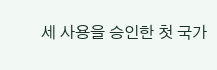세 사용을 승인한 첫 국가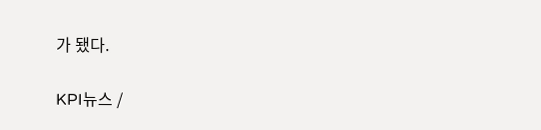가 됐다.

KPI뉴스 /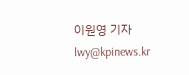이원영 기자 lwy@kpinews.kr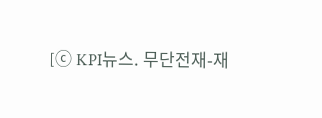[ⓒ KPI뉴스. 무단전재-재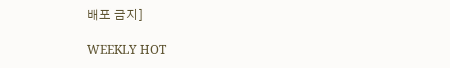배포 금지]

WEEKLY HOT